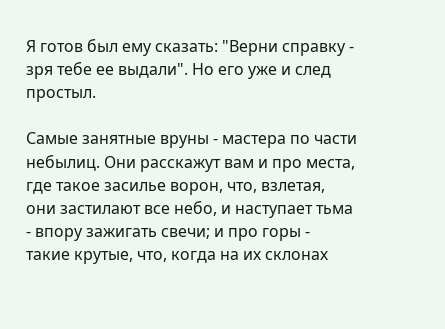Я готов был ему сказать: "Верни справку - зря тебе ее выдали". Но его уже и след простыл.

Самые занятные вруны - мастера по части небылиц. Они расскажут вам и про места, где такое засилье ворон, что, взлетая, они застилают все небо, и наступает тьма - впору зажигать свечи; и про горы - такие крутые, что, когда на их склонах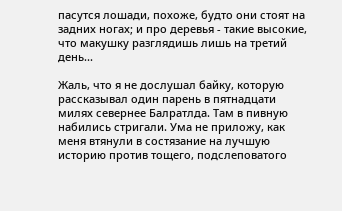пасутся лошади, похоже, будто они стоят на задних ногах; и про деревья - такие высокие, что макушку разглядишь лишь на третий день...

Жаль, что я не дослушал байку, которую рассказывал один парень в пятнадцати милях севернее Балратлда. Там в пивную набились стригали. Ума не приложу, как меня втянули в состязание на лучшую историю против тощего, подслеповатого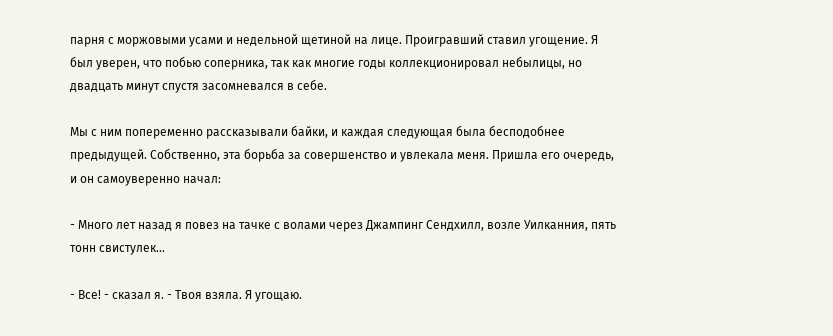парня с моржовыми усами и недельной щетиной на лице. Проигравший ставил угощение. Я был уверен, что побью соперника, так как многие годы коллекционировал небылицы, но двадцать минут спустя засомневался в себе.

Мы с ним попеременно рассказывали байки, и каждая следующая была бесподобнее предыдущей. Собственно, эта борьба за совершенство и увлекала меня. Пришла его очередь, и он самоуверенно начал:

- Много лет назад я повез на тачке с волами через Джампинг Сендхилл, возле Уилканния, пять тонн свистулек...

- Все! - сказал я. - Твоя взяла. Я угощаю.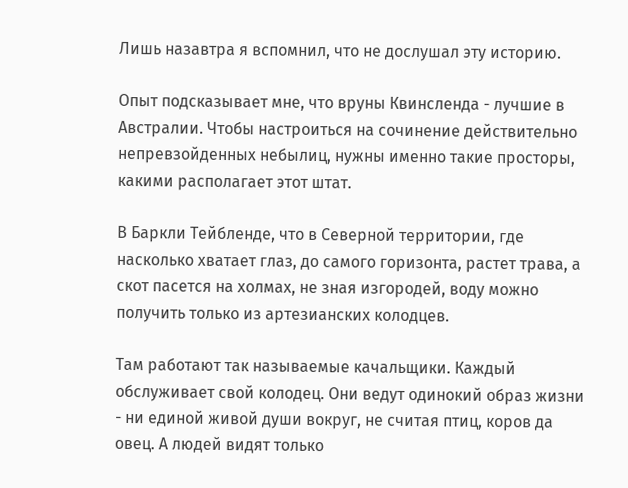Лишь назавтра я вспомнил, что не дослушал эту историю.

Опыт подсказывает мне, что вруны Квинсленда - лучшие в Австралии. Чтобы настроиться на сочинение действительно непревзойденных небылиц, нужны именно такие просторы, какими располагает этот штат.

В Баркли Тейбленде, что в Северной территории, где насколько хватает глаз, до самого горизонта, растет трава, а скот пасется на холмах, не зная изгородей, воду можно получить только из артезианских колодцев.

Там работают так называемые качальщики. Каждый обслуживает свой колодец. Они ведут одинокий образ жизни - ни единой живой души вокруг, не считая птиц, коров да овец. А людей видят только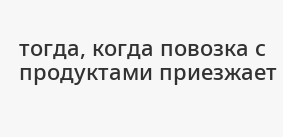тогда, когда повозка с продуктами приезжает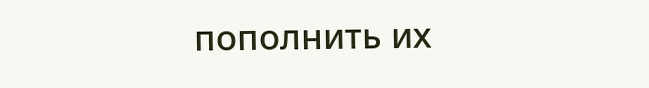пополнить их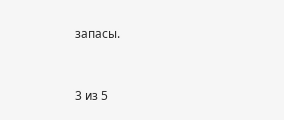запасы.



3 из 5